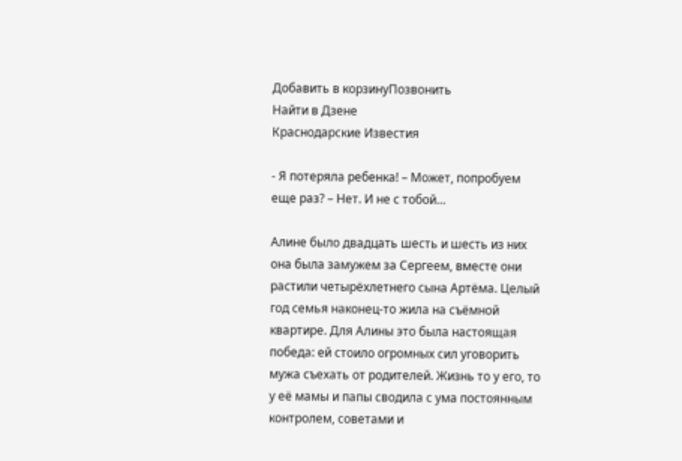Добавить в корзинуПозвонить
Найти в Дзене
Краснодарские Известия

- Я потеряла ребенка! – Может, попробуем еще раз? – Нет. И не с тобой…

Алине было двадцать шесть и шесть из них она была замужем за Сергеем, вместе они растили четырёхлетнего сына Артёма. Целый год семья наконец-то жила на съёмной квартире. Для Алины это была настоящая победа: ей стоило огромных сил уговорить мужа съехать от родителей. Жизнь то у его, то у её мамы и папы сводила с ума постоянным контролем, советами и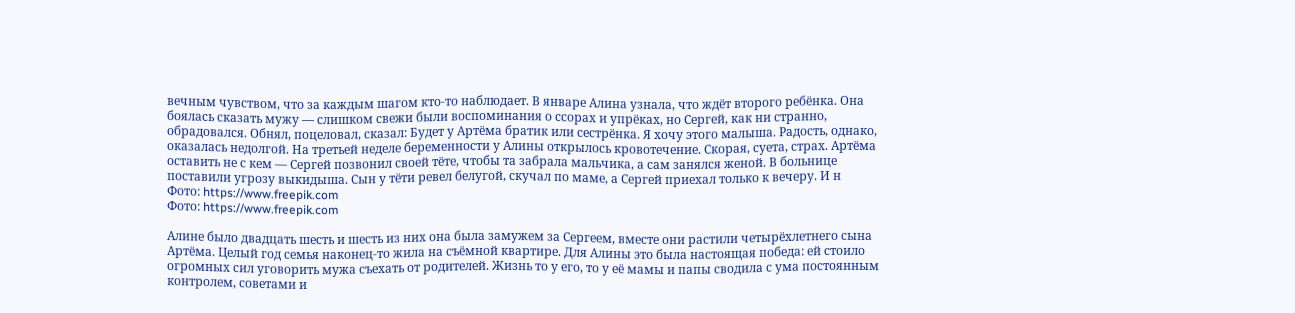вечным чувством, что за каждым шагом кто-то наблюдает. В январе Алина узнала, что ждёт второго ребёнка. Она боялась сказать мужу — слишком свежи были воспоминания о ссорах и упрёках, но Сергей, как ни странно, обрадовался. Обнял, поцеловал, сказал: Будет у Артёма братик или сестрёнка. Я хочу этого малыша. Радость, однако, оказалась недолгой. На третьей неделе беременности у Алины открылось кровотечение. Скорая, суета, страх. Артёма оставить не с кем — Сергей позвонил своей тёте, чтобы та забрала мальчика, а сам занялся женой. В больнице поставили угрозу выкидыша. Сын у тёти ревел белугой, скучал по маме, а Сергей приехал только к вечеру. И н
Фото: https://www.freepik.com
Фото: https://www.freepik.com

Алине было двадцать шесть и шесть из них она была замужем за Сергеем, вместе они растили четырёхлетнего сына Артёма. Целый год семья наконец-то жила на съёмной квартире. Для Алины это была настоящая победа: ей стоило огромных сил уговорить мужа съехать от родителей. Жизнь то у его, то у её мамы и папы сводила с ума постоянным контролем, советами и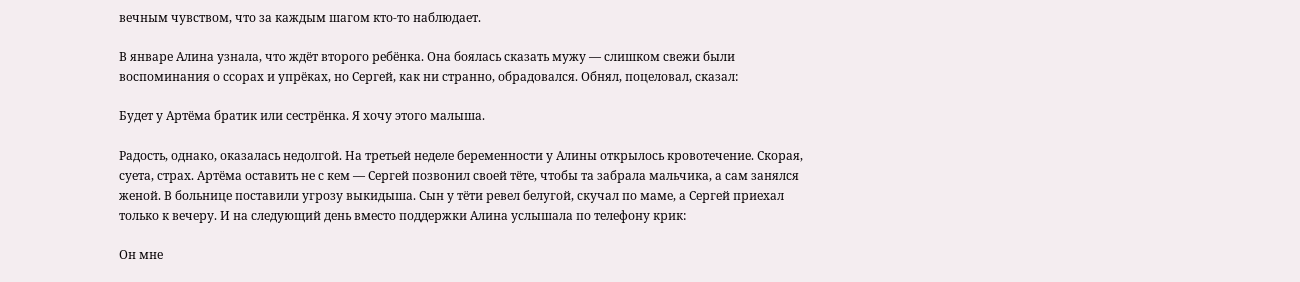вечным чувством, что за каждым шагом кто-то наблюдает.

В январе Алина узнала, что ждёт второго ребёнка. Она боялась сказать мужу — слишком свежи были воспоминания о ссорах и упрёках, но Сергей, как ни странно, обрадовался. Обнял, поцеловал, сказал:

Будет у Артёма братик или сестрёнка. Я хочу этого малыша.

Радость, однако, оказалась недолгой. На третьей неделе беременности у Алины открылось кровотечение. Скорая, суета, страх. Артёма оставить не с кем — Сергей позвонил своей тёте, чтобы та забрала мальчика, а сам занялся женой. В больнице поставили угрозу выкидыша. Сын у тёти ревел белугой, скучал по маме, а Сергей приехал только к вечеру. И на следующий день вместо поддержки Алина услышала по телефону крик:

Он мне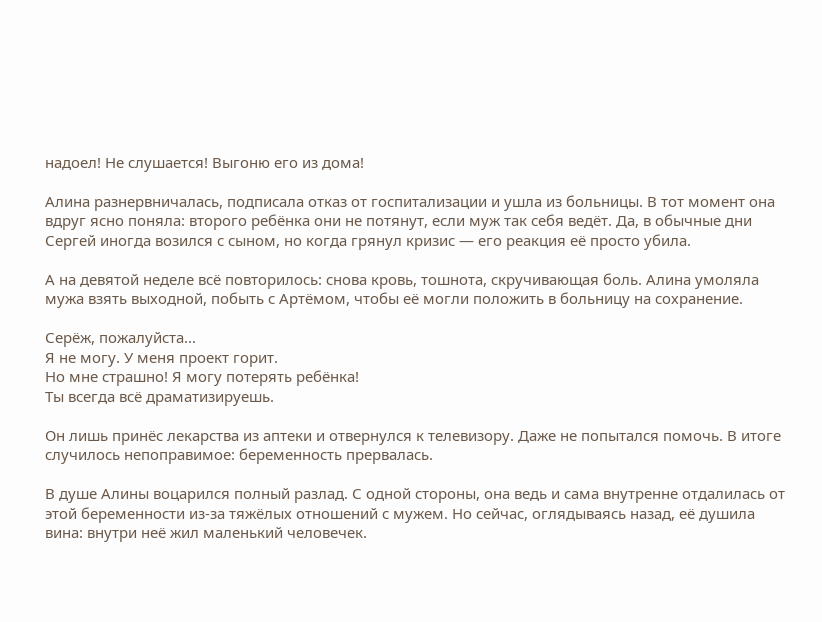надоел! Не слушается! Выгоню его из дома!

Алина разнервничалась, подписала отказ от госпитализации и ушла из больницы. В тот момент она вдруг ясно поняла: второго ребёнка они не потянут, если муж так себя ведёт. Да, в обычные дни Сергей иногда возился с сыном, но когда грянул кризис — его реакция её просто убила.

А на девятой неделе всё повторилось: снова кровь, тошнота, скручивающая боль. Алина умоляла мужа взять выходной, побыть с Артёмом, чтобы её могли положить в больницу на сохранение.

Серёж, пожалуйста...
Я не могу. У меня проект горит.
Но мне страшно! Я могу потерять ребёнка!
Ты всегда всё драматизируешь.

Он лишь принёс лекарства из аптеки и отвернулся к телевизору. Даже не попытался помочь. В итоге случилось непоправимое: беременность прервалась.

В душе Алины воцарился полный разлад. С одной стороны, она ведь и сама внутренне отдалилась от этой беременности из-за тяжёлых отношений с мужем. Но сейчас, оглядываясь назад, её душила вина: внутри неё жил маленький человечек.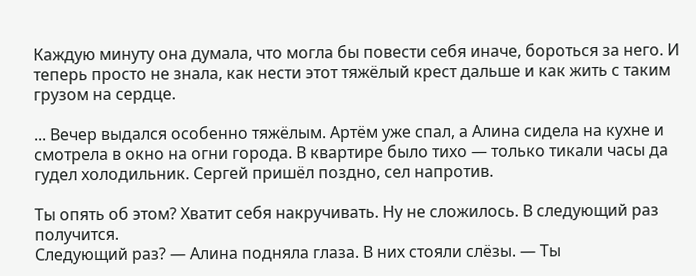Каждую минуту она думала, что могла бы повести себя иначе, бороться за него. И теперь просто не знала, как нести этот тяжёлый крест дальше и как жить с таким грузом на сердце.

... Вечер выдался особенно тяжёлым. Артём уже спал, а Алина сидела на кухне и смотрела в окно на огни города. В квартире было тихо — только тикали часы да гудел холодильник. Сергей пришёл поздно, сел напротив.

Ты опять об этом? Хватит себя накручивать. Ну не сложилось. В следующий раз получится.
Следующий раз? — Алина подняла глаза. В них стояли слёзы. — Ты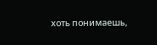хоть понимаешь,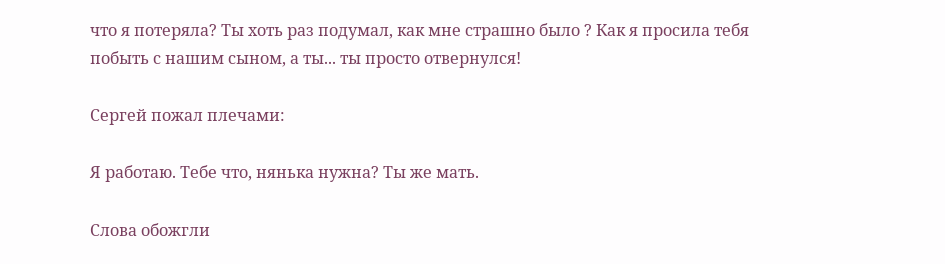что я потеряла? Ты хоть раз подумал, как мне страшно было ? Как я просила тебя побыть с нашим сыном, а ты... ты просто отвернулся!

Сергей пожал плечами:

Я работаю. Тебе что, нянька нужна? Ты же мать.

Слова обожгли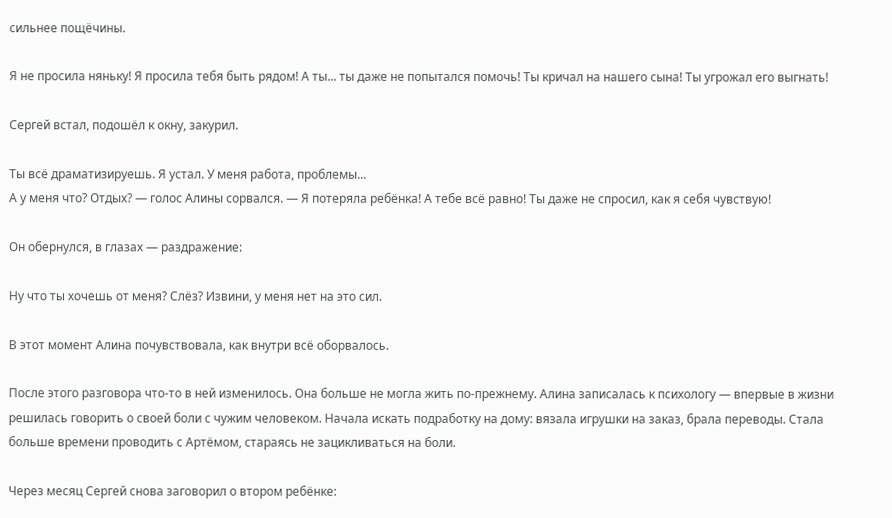сильнее пощёчины.

Я не просила няньку! Я просила тебя быть рядом! А ты... ты даже не попытался помочь! Ты кричал на нашего сына! Ты угрожал его выгнать!

Сергей встал, подошёл к окну, закурил.

Ты всё драматизируешь. Я устал. У меня работа, проблемы...
А у меня что? Отдых? — голос Алины сорвался. — Я потеряла ребёнка! А тебе всё равно! Ты даже не спросил, как я себя чувствую!

Он обернулся, в глазах — раздражение:

Ну что ты хочешь от меня? Слёз? Извини, у меня нет на это сил.

В этот момент Алина почувствовала, как внутри всё оборвалось.

После этого разговора что-то в ней изменилось. Она больше не могла жить по-прежнему. Алина записалась к психологу — впервые в жизни решилась говорить о своей боли с чужим человеком. Начала искать подработку на дому: вязала игрушки на заказ, брала переводы. Стала больше времени проводить с Артёмом, стараясь не зацикливаться на боли.

Через месяц Сергей снова заговорил о втором ребёнке: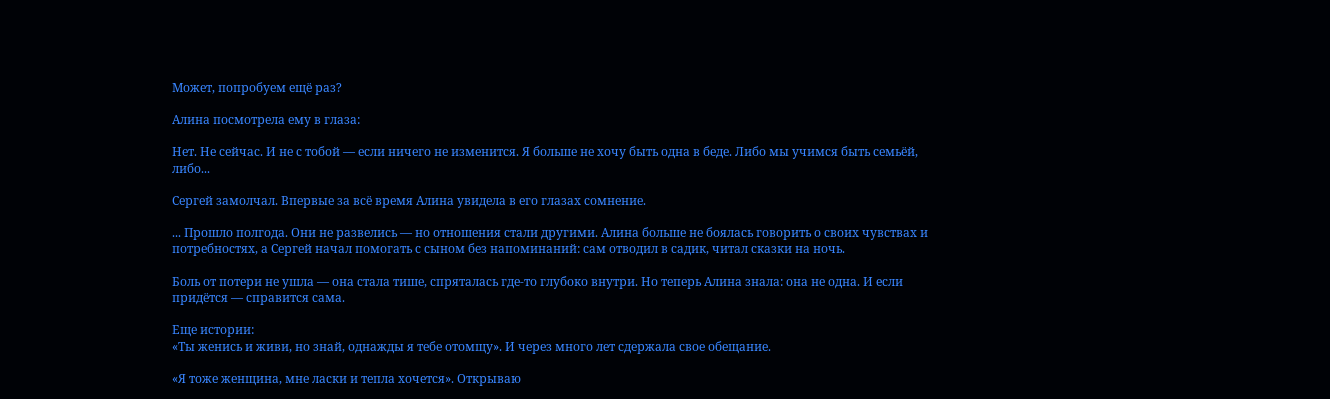Может, попробуем ещё раз?

Алина посмотрела ему в глаза:

Нет. Не сейчас. И не с тобой — если ничего не изменится. Я больше не хочу быть одна в беде. Либо мы учимся быть семьёй, либо...

Сергей замолчал. Впервые за всё время Алина увидела в его глазах сомнение.

... Прошло полгода. Они не развелись — но отношения стали другими. Алина больше не боялась говорить о своих чувствах и потребностях, а Сергей начал помогать с сыном без напоминаний: сам отводил в садик, читал сказки на ночь.

Боль от потери не ушла — она стала тише, спряталась где-то глубоко внутри. Но теперь Алина знала: она не одна. И если придётся — справится сама.

Еще истории:
«Ты женись и живи, но знай, однажды я тебе отомщу». И через много лет сдержала свое обещание.

«Я тоже женщина, мне ласки и тепла хочется». Открываю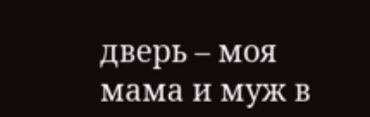дверь – моя мама и муж в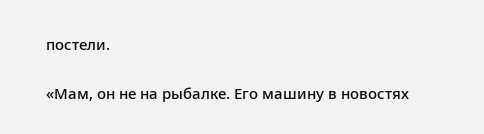постели.

«Мам, он не на рыбалке. Его машину в новостях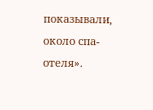показывали, около спа-отеля».